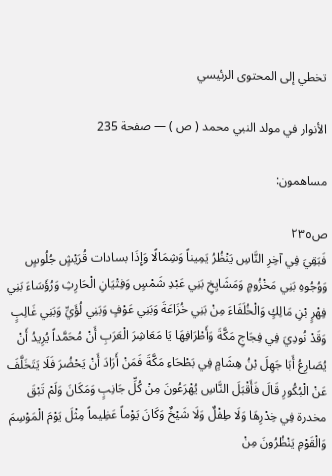تخطي إلى المحتوى الرئيسي

الأنوار في مولد النبي محمد ( ص ) — صفحة 235

مساهمون:

ص٢٣٥
فَبَقِيَ فِي آخِرِ النَّاسِ يَنْظُرُ يَمِيناً وَشِمَالًا وَإِذَا بسادات قُرَيْشٍ جُلُوسٍ وَوُجُوهِ بَنِي مَخْزُومٍ وَمَشَايِخِ بَنِي عَبْدِ شَمْسٍ وَفِتْيَانِ الْحَارِثِ وَرُؤَسَاءَ بَنِي فِهْرٍ بْنِ مَالِكٍ وَالْخُلَفَاءَ مِنْ بَنِي خُزَاعَةَ وَبَنِي عَوْفٍ وَبَنِي لُؤَيِّ وَبَنِي غَالِبٍ وَقَدْ نُودِيَ فِي فِجَاجِ مَكَّةَ وَأَطْرَافِهَا يَا مَعَاشِرَ الْعَرَبِ أَنْ مُحَمَّداً يُرِيدُ أَنْ يُصَارِعُ أَبَا جَهِلَ بْنُ هِشَامٍ فِي بَطْحَاءِ مَكَّةَ فَمَنْ أَرَادَ أَنْ يَحْضُرَ فَلَا يَتَخَلَّفَ عَنْ الْبُكُورِ قَالَ فَأَقْبَلَ النَّاسِ يُهْرَعُونَ مِنْ كُلِّ جَانِبٍ وَمَكَانَ وَلَمْ تَبْقَ مخدرة فِي خِدْرِهَا وَلَا طِفْلٌ وَلَا شَيْخٌ وَكَانَ يَوْماً عَظِيماً مِثْلَ يَوْمَ الْمَوْسِمَ وَالْقَوْمِ يَنْظُرُونَ مِنْ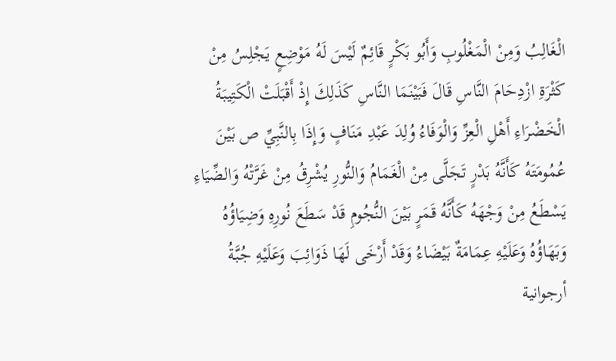الْغَالِبُ وَمِنْ الْمَغْلُوبِ وَأَبُو بَكْرٍ قَائِمٌ لَيْسَ لَهُ مَوْضِعٍ يَجْلِسُ مِنْ كَثْرَةِ ازْدِحَامَ النَّاسِ قَالَ فَبَيْنَمَا النَّاسِ كَذَلِكَ إِذْ أَقْبَلَتْ الْكَتِيبَةُ الْخَضْرَاءِ أَهْلِ الْعِزِّ وَالْوَفَاءُ وُلِدَ عَبْدِ مَنَافٍ وَإِذَا بِالنَّبِيِّ ص بَيْنَ عُمُومَتَهُ كَأَنَّهُ بَدْرٍ تَجَلَّى مِنْ الْغَمَامُ وَالنُّورِ يُشْرِقُ مِنْ غَرَّتْهُ وَالضِّيَاءِ يَسْطَعُ مِنْ وَجْهَهُ كَأَنَّهُ قَمَرٍ بَيْنَ النُّجُومِ قَدْ سَطَعَ نُورِهِ وَضِيَاؤُهُ وَبَهَاؤُهُ وَعَلَيْهِ عِمَامَةٌ بَيْضَاءُ وَقَدْ أَرْخَى لَهَا ذَوَائِبَ وَعَلَيْهِ جُبَّةُ أرجوانية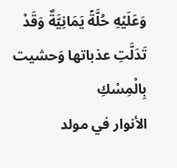وَعَلَيْهِ حُلَّةً يَمَانِيَّةٌ وَقَدْ تَدَلَّتِ عذباتها وَحشيت بِالْمِسْكِ
الأنوار في مولد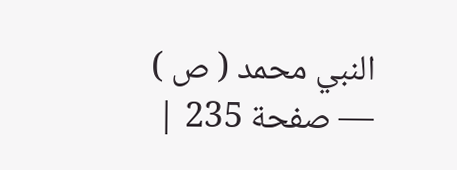النبي محمد ( ص ) — صفحة 235 |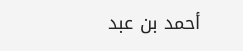أحمد بن عبد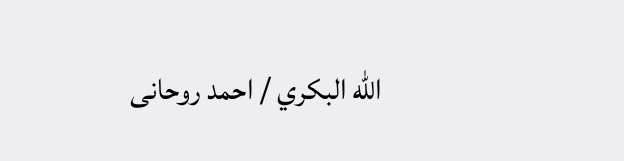الله البكري / احمد روحانى